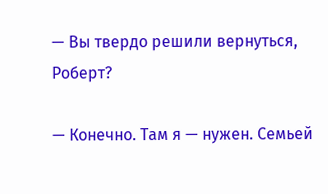— Вы твердо решили вернуться, Роберт?

— Конечно. Там я — нужен. Семьей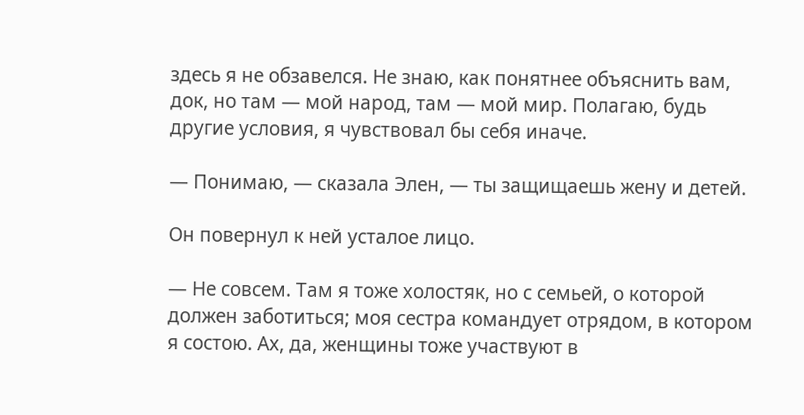здесь я не обзавелся. Не знаю, как понятнее объяснить вам, док, но там — мой народ, там — мой мир. Полагаю, будь другие условия, я чувствовал бы себя иначе.

— Понимаю, — сказала Элен, — ты защищаешь жену и детей.

Он повернул к ней усталое лицо.

— Не совсем. Там я тоже холостяк, но с семьей, о которой должен заботиться; моя сестра командует отрядом, в котором я состою. Ах, да, женщины тоже участвуют в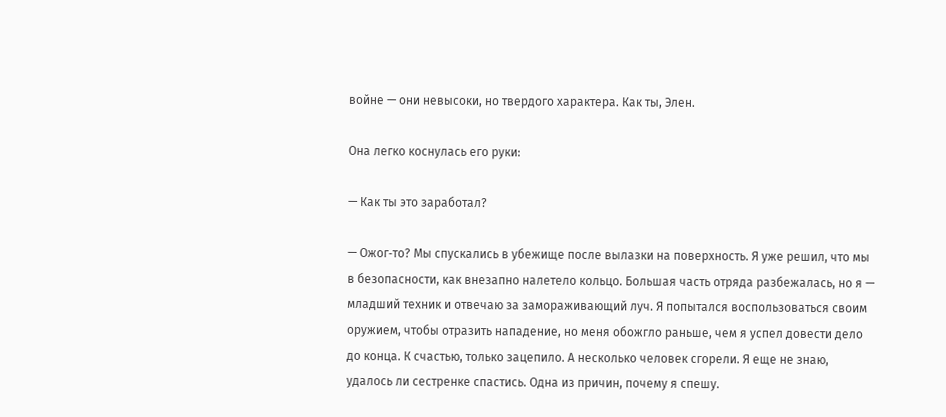войне — они невысоки, но твердого характера. Как ты, Элен.

Она легко коснулась его руки:

— Как ты это заработал?

— Ожог‑то? Мы спускались в убежище после вылазки на поверхность. Я уже решил, что мы в безопасности, как внезапно налетело кольцо. Большая часть отряда разбежалась, но я — младший техник и отвечаю за замораживающий луч. Я попытался воспользоваться своим оружием, чтобы отразить нападение, но меня обожгло раньше, чем я успел довести дело до конца. К счастью, только зацепило. А несколько человек сгорели. Я еще не знаю, удалось ли сестренке спастись. Одна из причин, почему я спешу.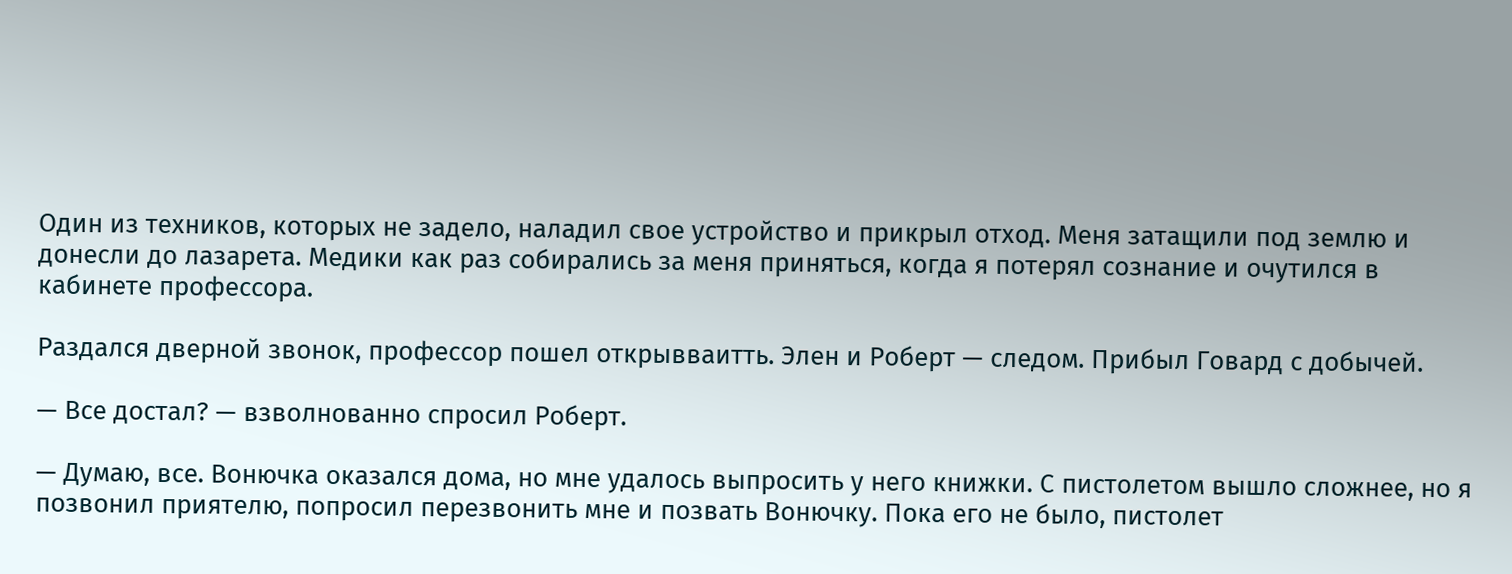Один из техников, которых не задело, наладил свое устройство и прикрыл отход. Меня затащили под землю и донесли до лазарета. Медики как раз собирались за меня приняться, когда я потерял сознание и очутился в кабинете профессора.

Раздался дверной звонок, профессор пошел открывваитть. Элен и Роберт — следом. Прибыл Говард с добычей.

— Все достал? — взволнованно спросил Роберт.

— Думаю, все. Вонючка оказался дома, но мне удалось выпросить у него книжки. С пистолетом вышло сложнее, но я позвонил приятелю, попросил перезвонить мне и позвать Вонючку. Пока его не было, пистолет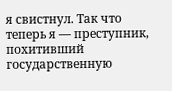я свистнул. Так что теперь я — преступник, похитивший государственную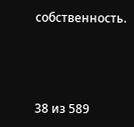собственность.



38 из 589